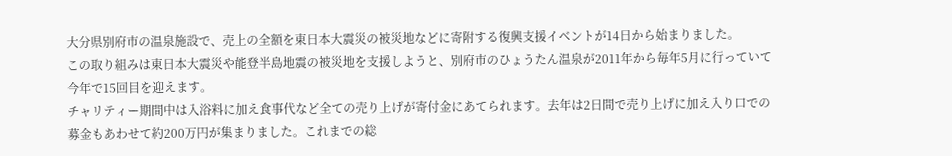大分県別府市の温泉施設で、売上の全額を東日本大震災の被災地などに寄附する復興支援イベントが14日から始まりました。
この取り組みは東日本大震災や能登半島地震の被災地を支援しようと、別府市のひょうたん温泉が2011年から毎年5月に行っていて今年で15回目を迎えます。
チャリティー期間中は入浴料に加え食事代など全ての売り上げが寄付金にあてられます。去年は2日間で売り上げに加え入り口での募金もあわせて約200万円が集まりました。これまでの総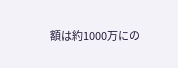額は約1000万にの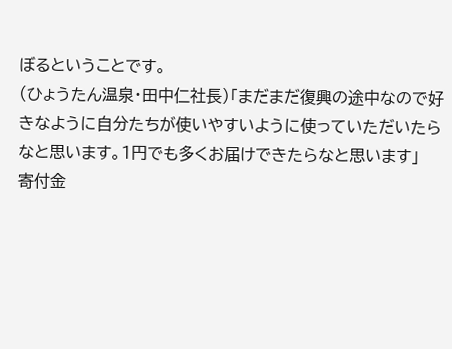ぼるということです。
(ひょうたん温泉・田中仁社長)「まだまだ復興の途中なので好きなように自分たちが使いやすいように使っていただいたらなと思います。1円でも多くお届けできたらなと思います」
寄付金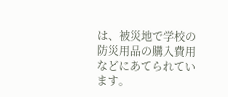は、被災地で学校の防災用品の購入費用などにあてられています。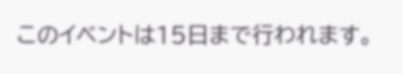このイベントは15日まで行われます。